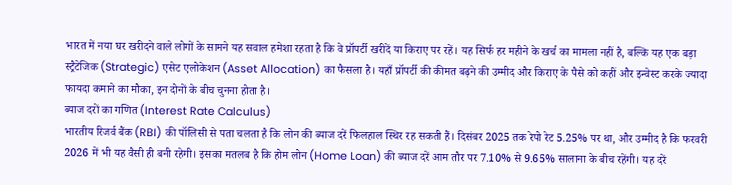भारत में नया घर खरीदने वाले लोगों के सामने यह सवाल हमेशा रहता है कि वे प्रॉपर्टी खरीदें या किराए पर रहें। यह सिर्फ हर महीने के खर्च का मामला नहीं है, बल्कि यह एक बड़ा स्ट्रैटेजिक (Strategic) एसेट एलोकेशन (Asset Allocation) का फैसला है। यहाँ प्रॉपर्टी की कीमत बढ़ने की उम्मीद और किराए के पैसे को कहीं और इन्वेस्ट करके ज्यादा फायदा कमाने का मौका, इन दोनों के बीच चुनना होता है।
ब्याज दरों का गणित (Interest Rate Calculus)
भारतीय रिजर्व बैंक (RBI) की पॉलिसी से पता चलता है कि लोन की ब्याज दरें फिलहाल स्थिर रह सकती हैं। दिसंबर 2025 तक रेपो रेट 5.25% पर था, और उम्मीद है कि फरवरी 2026 में भी यह वैसी ही बनी रहेगी। इसका मतलब है कि होम लोन (Home Loan) की ब्याज दरें आम तौर पर 7.10% से 9.65% सालाना के बीच रहेंगी। यह दरें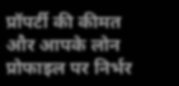प्रॉपर्टी की कीमत और आपके लोन प्रोफाइल पर निर्भर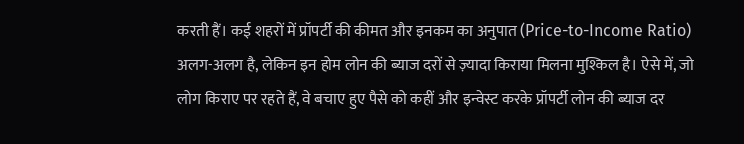करती हैं। कई शहरों में प्रॉपर्टी की कीमत और इनकम का अनुपात (Price-to-Income Ratio) अलग-अलग है, लेकिन इन होम लोन की ब्याज दरों से ज़्यादा किराया मिलना मुश्किल है। ऐसे में, जो लोग किराए पर रहते हैं, वे बचाए हुए पैसे को कहीं और इन्वेस्ट करके प्रॉपर्टी लोन की ब्याज दर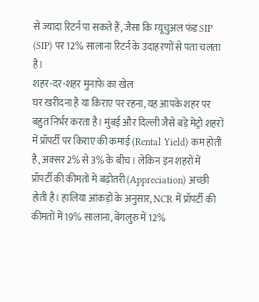से ज्यादा रिटर्न पा सकते हैं, जैसा कि म्यूचुअल फंड SIP (SIP) पर 12% सालाना रिटर्न के उदाहरणों से पता चलता है।
शहर-दर-शहर मुनाफे का खेल
घर खरीदना है या किराए पर रहना, यह आपके शहर पर बहुत निर्भर करता है। मुंबई और दिल्ली जैसे बड़े मेट्रो शहरों में प्रॉपर्टी पर किराए की कमाई (Rental Yield) कम होती है, अक्सर 2% से 3% के बीच। लेकिन इन शहरों में प्रॉपर्टी की कीमतों में बढ़ोतरी (Appreciation) अच्छी होती है। हालिया आंकड़ों के अनुसार, NCR में प्रॉपर्टी की कीमतों में 19% सालाना, बेंगलुरु में 12%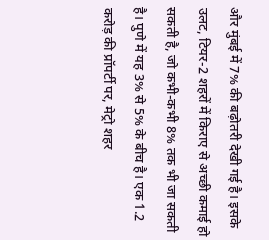और मुंबई में 7% की बढ़ोतरी देखी गई है। इसके उलट, टियर-2 शहरों में किराए से अच्छी कमाई हो सकती है, जो कभी-कभी 8% तक भी जा सकती है। पुणे में यह 3% से 5% के बीच है। एक 1.2 करोड़ की प्रॉपर्टी पर, मेट्रो शहर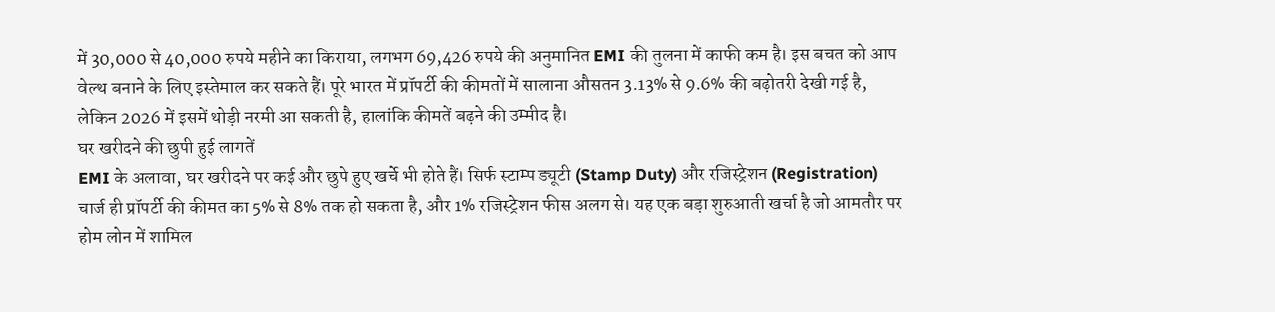में 30,000 से 40,000 रुपये महीने का किराया, लगभग 69,426 रुपये की अनुमानित EMI की तुलना में काफी कम है। इस बचत को आप वेल्थ बनाने के लिए इस्तेमाल कर सकते हैं। पूरे भारत में प्रॉपर्टी की कीमतों में सालाना औसतन 3.13% से 9.6% की बढ़ोतरी देखी गई है, लेकिन 2026 में इसमें थोड़ी नरमी आ सकती है, हालांकि कीमतें बढ़ने की उम्मीद है।
घर खरीदने की छुपी हुई लागतें
EMI के अलावा, घर खरीदने पर कई और छुपे हुए खर्चे भी होते हैं। सिर्फ स्टाम्प ड्यूटी (Stamp Duty) और रजिस्ट्रेशन (Registration) चार्ज ही प्रॉपर्टी की कीमत का 5% से 8% तक हो सकता है, और 1% रजिस्ट्रेशन फीस अलग से। यह एक बड़ा शुरुआती खर्चा है जो आमतौर पर होम लोन में शामिल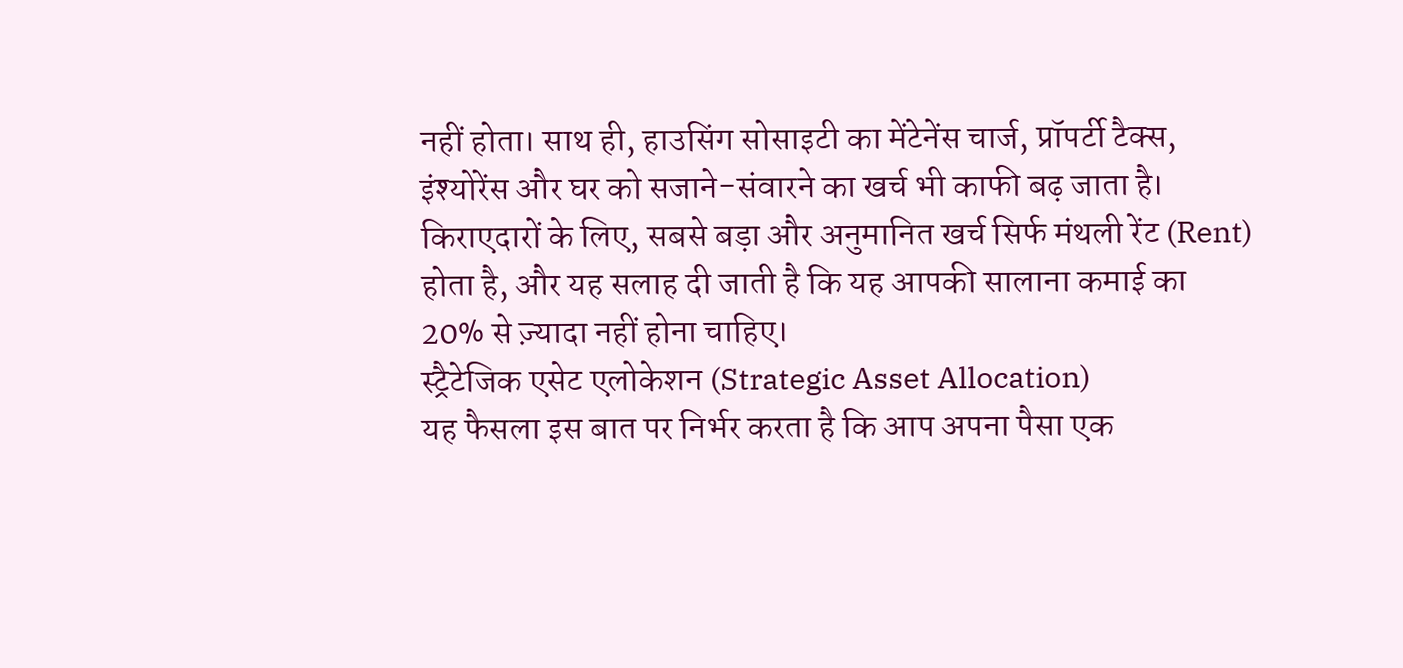नहीं होता। साथ ही, हाउसिंग सोसाइटी का मेंटेनेंस चार्ज, प्रॉपर्टी टैक्स, इंश्योरेंस और घर को सजाने-संवारने का खर्च भी काफी बढ़ जाता है। किराएदारों के लिए, सबसे बड़ा और अनुमानित खर्च सिर्फ मंथली रेंट (Rent) होता है, और यह सलाह दी जाती है कि यह आपकी सालाना कमाई का 20% से ज़्यादा नहीं होना चाहिए।
स्ट्रैटेजिक एसेट एलोकेशन (Strategic Asset Allocation)
यह फैसला इस बात पर निर्भर करता है कि आप अपना पैसा एक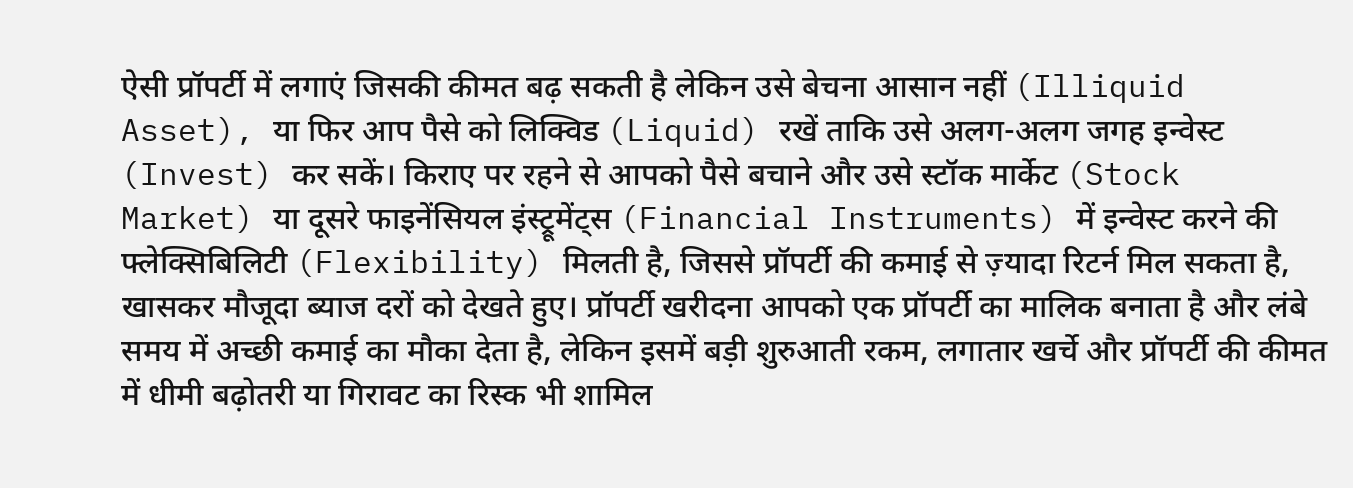ऐसी प्रॉपर्टी में लगाएं जिसकी कीमत बढ़ सकती है लेकिन उसे बेचना आसान नहीं (Illiquid Asset), या फिर आप पैसे को लिक्विड (Liquid) रखें ताकि उसे अलग-अलग जगह इन्वेस्ट (Invest) कर सकें। किराए पर रहने से आपको पैसे बचाने और उसे स्टॉक मार्केट (Stock Market) या दूसरे फाइनेंसियल इंस्ट्रूमेंट्स (Financial Instruments) में इन्वेस्ट करने की फ्लेक्सिबिलिटी (Flexibility) मिलती है, जिससे प्रॉपर्टी की कमाई से ज़्यादा रिटर्न मिल सकता है, खासकर मौजूदा ब्याज दरों को देखते हुए। प्रॉपर्टी खरीदना आपको एक प्रॉपर्टी का मालिक बनाता है और लंबे समय में अच्छी कमाई का मौका देता है, लेकिन इसमें बड़ी शुरुआती रकम, लगातार खर्चे और प्रॉपर्टी की कीमत में धीमी बढ़ोतरी या गिरावट का रिस्क भी शामिल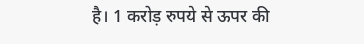है। 1 करोड़ रुपये से ऊपर की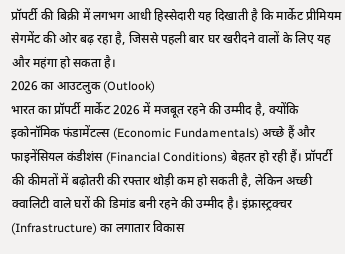प्रॉपर्टी की बिक्री में लगभग आधी हिस्सेदारी यह दिखाती है कि मार्केट प्रीमियम सेगमेंट की ओर बढ़ रहा है, जिससे पहली बार घर खरीदने वालों के लिए यह और महंगा हो सकता है।
2026 का आउटलुक (Outlook)
भारत का प्रॉपर्टी मार्केट 2026 में मजबूत रहने की उम्मीद है, क्योंकि इकोनॉमिक फंडामेंटल्स (Economic Fundamentals) अच्छे हैं और फाइनेंसियल कंडीशंस (Financial Conditions) बेहतर हो रही हैं। प्रॉपर्टी की कीमतों में बढ़ोतरी की रफ्तार थोड़ी कम हो सकती है, लेकिन अच्छी क्वालिटी वाले घरों की डिमांड बनी रहने की उम्मीद है। इंफ्रास्ट्रक्चर (Infrastructure) का लगातार विकास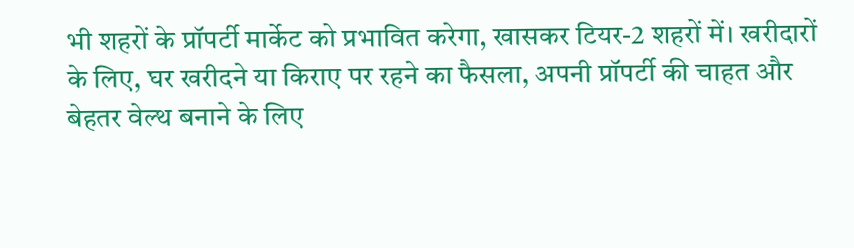भी शहरों के प्रॉपर्टी मार्केट को प्रभावित करेगा, खासकर टियर-2 शहरों में। खरीदारों के लिए, घर खरीदने या किराए पर रहने का फैसला, अपनी प्रॉपर्टी की चाहत और बेहतर वेल्थ बनाने के लिए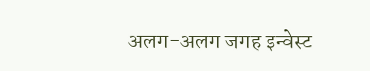अलग-अलग जगह इन्वेस्ट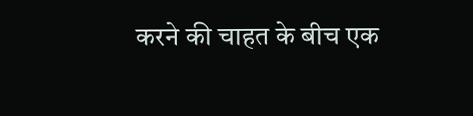करने की चाहत के बीच एक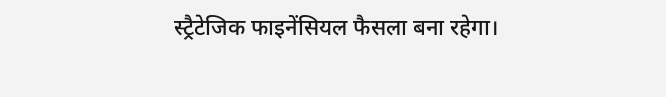स्ट्रैटेजिक फाइनेंसियल फैसला बना रहेगा।